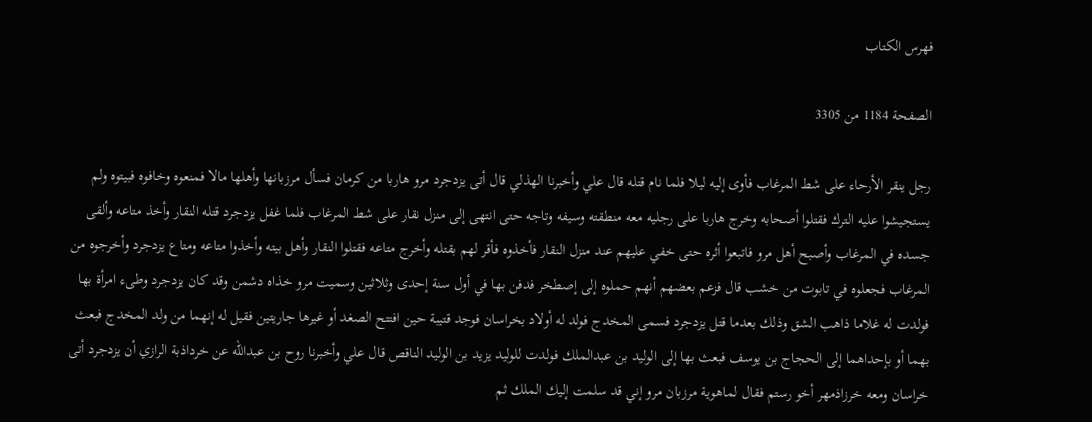فهرس الكتاب

الصفحة 1184 من 3305

رجل ينقر الأرحاء على شط المرغاب فأوى إليه ليلا فلما نام قتله قال علي وأخبرنا الهذلي قال أتى يزدجرد مرو هاربا من كرمان فسأل مرزبانها وأهلها مالا فمنعوه وخافوه فبيتوه ولم يستجيشوا عليه الترك فقتلوا أصحابه وخرج هاربا على رجليه معه منطقته وسيفه وتاجه حتى انتهى إلى منزل نقار على شط المرغاب فلما غفل يزدجرد قتله النقار وأخذ متاعه وألقى جسده في المرغاب وأصبح أهل مرو فاتبعوا أثره حتى خفي عليهم عند منزل النقار فأخذوه فأقر لهم بقتله وأخرج متاعه فقتلوا النقار وأهل بيته وأخذوا متاعه ومتاع يزدجرد وأخرجوه من المرغاب فجعلوه في تابوت من خشب قال فزعم بعضهم أنهم حملوه إلى إصطخر فدفن بها في أول سنة إحدى وثلاثين وسميت مرو خذاه دشمن وقد كان يزدجرد وطىء امرأة بها فولدت له غلاما ذاهب الشق وذلك بعدما قتل يزدجرد فسمى المخدج فولد له أولاد بخراسان فوجد قتيبة حين افتتح الصغد أو غيرها جاريتين فقيل له إنهما من ولد المخدج فبعث بهما أو بإحداهما إلى الحجاج بن يوسف فبعث بها إلى الوليد بن عبدالملك فولدت للوليد يزيد بن الوليد الناقص قال علي وأخبرنا روح بن عبدالله عن خرداذبة الرازي أن يزدجرد أتى خراسان ومعه خرزاذمهر أخو رستم فقال لماهوية مرزبان مرو إني قد سلمت إليك الملك ثم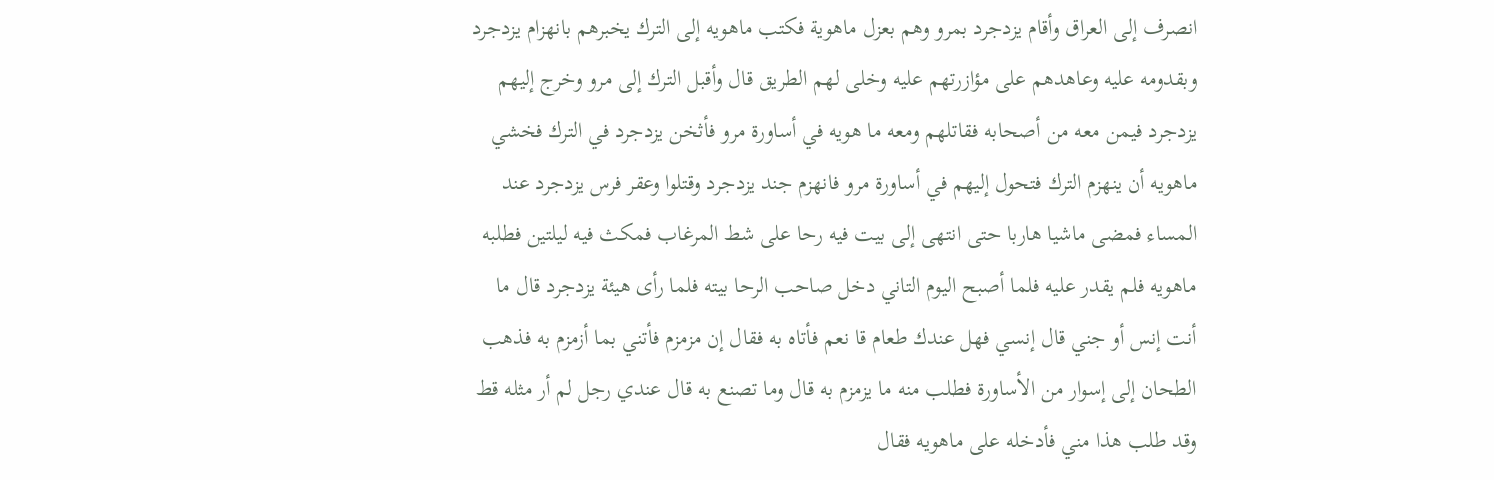انصرف إلى العراق وأقام يزدجرد بمرو وهم بعزل ماهوية فكتب ماهويه إلى الترك يخبرهم بانهزام يزدجرد وبقدومه عليه وعاهدهم على مؤازرتهم عليه وخلى لهم الطريق قال وأقبل الترك إلى مرو وخرج إليهم يزدجرد فيمن معه من أصحابه فقاتلهم ومعه ما هويه في أساورة مرو فأثخن يزدجرد في الترك فخشي ماهويه أن ينهزم الترك فتحول إليهم في أساورة مرو فانهزم جند يزدجرد وقتلوا وعقر فرس يزدجرد عند المساء فمضى ماشيا هاربا حتى انتهى إلى بيت فيه رحا على شط المرغاب فمكث فيه ليلتين فطلبه ماهويه فلم يقدر عليه فلما أصبح اليوم التاني دخل صاحب الرحا بيته فلما رأى هيئة يزدجرد قال ما أنت إنس أو جني قال إنسي فهل عندك طعام قا نعم فأتاه به فقال إن مزمزم فأتني بما أزمزم به فذهب الطحان إلى إسوار من الأساورة فطلب منه ما يزمزم به قال وما تصنع به قال عندي رجل لم أر مثله قط وقد طلب هذا مني فأدخله على ماهويه فقال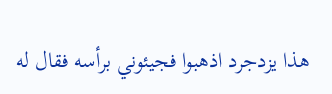هذا يزدجرد اذهبوا فجيئوني برأسه فقال له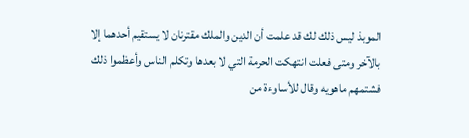الموبذ ليس ذلك لك قد علمت أن الدين والملك مقترنان لا يستقيم أحدهما إلا بالآخر ومتى فعلت انتهكت الحرمة التي لا بعدها وتكلم الناس وأعظموا ذلك فشتمهم ماهويه وقال للأساوءة من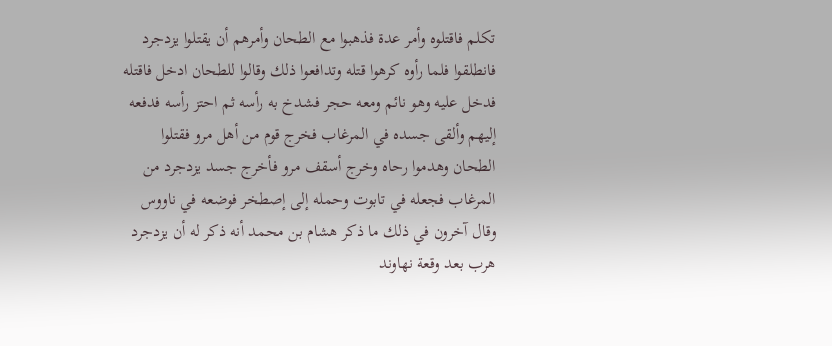تكلم فاقتلوه وأمر عدة فذهبوا مع الطحان وأمرهم أن يقتلوا يزدجرد فانطلقوا فلما رأوه كرهوا قتله وتدافعوا ذلك وقالوا للطحان ادخل فاقتله فدخل عليه وهو نائم ومعه حجر فشدخ به رأسه ثم احتز رأسه فدفعه إليهم وألقى جسده في المرغاب فخرج قوم من أهل مرو فقتلوا الطحان وهدموا رحاه وخرج أسقف مرو فأخرج جسد يزدجرد من المرغاب فجعله في تابوت وحمله إلى إصطخر فوضعه في ناووس وقال آخرون في ذلك ما ذكر هشام بن محمد أنه ذكر له أن يزدجرد هرب بعد وقعة نهاوند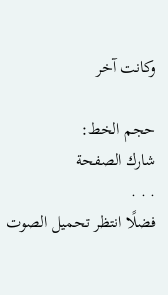وكانت آخر

حجم الخط:
شارك الصفحة
. . .
فضلًا انتظر تحميل الصوت